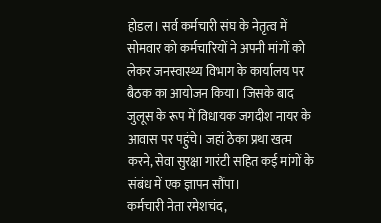होडल। सर्व कर्मचारी संघ के नेतृत्व में सोमवार को कर्मचारियों ने अपनी मांगों को लेकर जनस्वास्थ्य विभाग के कार्यालय पर बैठक का आयोजन किया। जिसके बाद जुलूस के रूप में विधायक जगदीश नायर के आवास पर पहुंचे। जहां ठेका प्रथा खत्म करने, सेवा सुरक्षा गारंटी सहित कई मांगों के संबंध में एक ज्ञापन सौंपा।
कर्मचारी नेता रमेशचंद,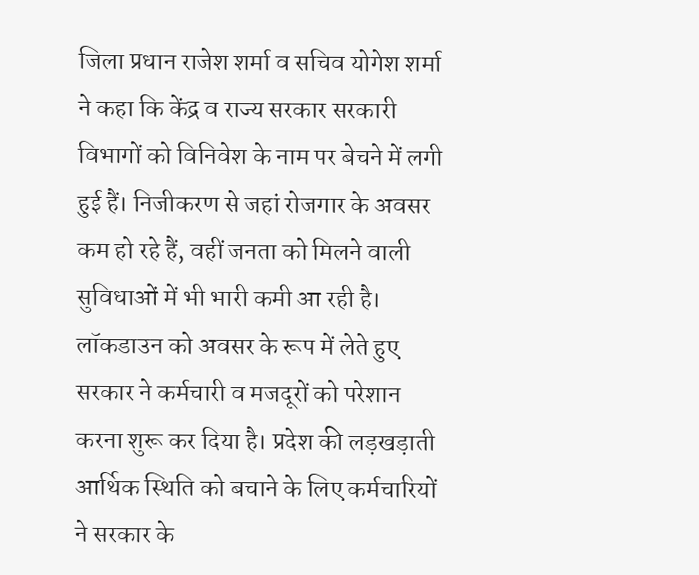जिला प्रधान राजेश शर्मा व सचिव योगेश शर्मा ने कहा कि केंद्र व राज्य सरकार सरकारी विभागों को विनिवेश के नाम पर बेचने में लगी हुई हैं। निजीकरण से जहां रोजगार के अवसर कम हो रहे हैं, वहीं जनता को मिलने वाली सुविधाओं में भी भारी कमी आ रही है। लॉकडाउन को अवसर के रूप में लेते हुए सरकार ने कर्मचारी व मजदूरों को परेशान करना शुरू कर दिया है। प्रदेश की लड़खड़ाती आर्थिक स्थिति को बचाने के लिए कर्मचारियों ने सरकार के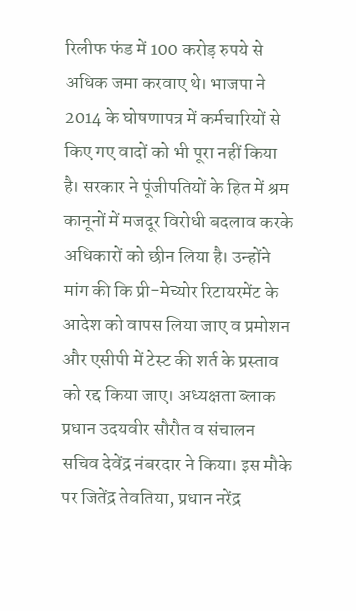रिलीफ फंड में 100 करोड़ रुपये से अधिक जमा करवाए थे। भाजपा ने 2014 के घोषणापत्र में कर्मचारियों से किए गए वादों को भी पूरा नहीं किया है। सरकार ने पूंजीपतियों के हित में श्रम कानूनों में मजदूर विरोधी बदलाव करके अधिकारों को छीन लिया है। उन्होंने मांग की कि प्री-मेच्योर रिटायरमेंट के आदेश को वापस लिया जाए व प्रमोशन और एसीपी में टेस्ट की शर्त के प्रस्ताव को रद्द किया जाए। अध्यक्षता ब्लाक प्रधान उदयवीर सौरौत व संचालन सचिव देवेंद्र नंबरदार ने किया। इस मौके पर जितेंद्र तेवतिया, प्रधान नरेंद्र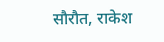सौरौत, राकेश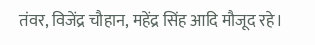तंवर, विजेंद्र चौहान, महेंद्र सिंह आदि मौजूद रहे।